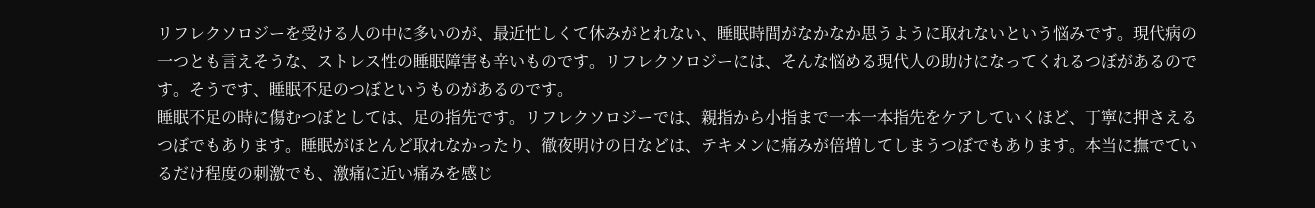リフレクソロジーを受ける人の中に多いのが、最近忙しくて休みがとれない、睡眠時間がなかなか思うように取れないという悩みです。現代病の一つとも言えそうな、ストレス性の睡眠障害も辛いものです。リフレクソロジーには、そんな悩める現代人の助けになってくれるつぼがあるのです。そうです、睡眠不足のつぼというものがあるのです。
睡眠不足の時に傷むつぼとしては、足の指先です。リフレクソロジーでは、親指から小指まで一本一本指先をケアしていくほど、丁寧に押さえるつぼでもあります。睡眠がほとんど取れなかったり、徹夜明けの日などは、テキメンに痛みが倍増してしまうつぼでもあります。本当に撫でているだけ程度の刺激でも、激痛に近い痛みを感じ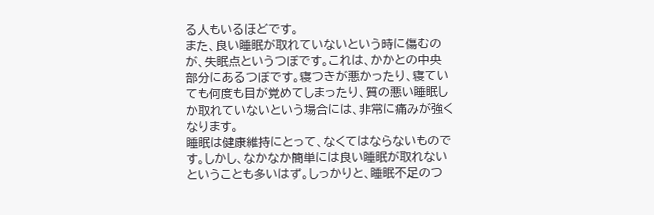る人もいるほどです。
また、良い睡眠が取れていないという時に傷むのが、失眠点というつぼです。これは、かかとの中央部分にあるつぼです。寝つきが悪かったり、寝ていても何度も目が覚めてしまったり、質の悪い睡眠しか取れていないという場合には、非常に痛みが強くなります。
睡眠は健康維持にとって、なくてはならないものです。しかし、なかなか簡単には良い睡眠が取れないということも多いはず。しっかりと、睡眠不足のつ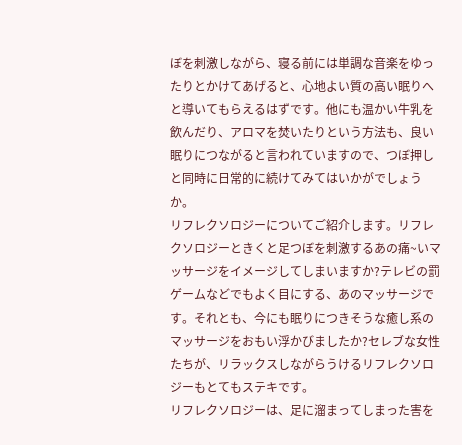ぼを刺激しながら、寝る前には単調な音楽をゆったりとかけてあげると、心地よい質の高い眠りへと導いてもらえるはずです。他にも温かい牛乳を飲んだり、アロマを焚いたりという方法も、良い眠りにつながると言われていますので、つぼ押しと同時に日常的に続けてみてはいかがでしょうか。
リフレクソロジーについてご紹介します。リフレクソロジーときくと足つぼを刺激するあの痛~いマッサージをイメージしてしまいますか?テレビの罰ゲームなどでもよく目にする、あのマッサージです。それとも、今にも眠りにつきそうな癒し系のマッサージをおもい浮かびましたか?セレブな女性たちが、リラックスしながらうけるリフレクソロジーもとてもステキです。
リフレクソロジーは、足に溜まってしまった害を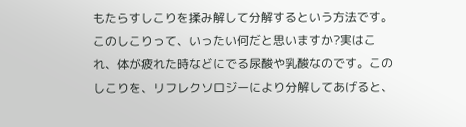もたらすしこりを揉み解して分解するという方法です。このしこりって、いったい何だと思いますか?実はこれ、体が疲れた時などにでる尿酸や乳酸なのです。このしこりを、リフレクソロジーにより分解してあげると、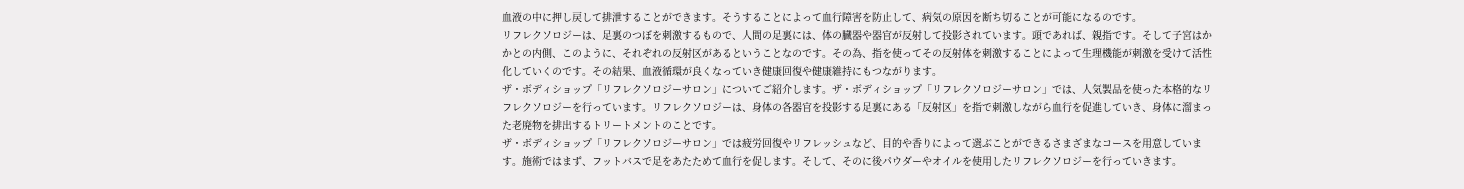血液の中に押し戻して排泄することができます。そうすることによって血行障害を防止して、病気の原因を断ち切ることが可能になるのです。
リフレクソロジーは、足裏のつぼを刺激するもので、人間の足裏には、体の臓器や器官が反射して投影されています。頭であれば、親指です。そして子宮はかかとの内側、このように、それぞれの反射区があるということなのです。その為、指を使ってその反射体を刺激することによって生理機能が刺激を受けて活性化していくのです。その結果、血液循環が良くなっていき健康回復や健康維持にもつながります。
ザ・ボディショップ「リフレクソロジーサロン」についてご紹介します。ザ・ボディショップ「リフレクソロジーサロン」では、人気製品を使った本格的なリフレクソロジーを行っています。リフレクソロジーは、身体の各器官を投影する足裏にある「反射区」を指で刺激しながら血行を促進していき、身体に溜まった老廃物を排出するトリートメントのことです。
ザ・ボディショップ「リフレクソロジーサロン」では疲労回復やリフレッシュなど、目的や香りによって選ぶことができるさまざまなコースを用意しています。施術ではまず、フットバスで足をあたためて血行を促します。そして、そのに後パウダーやオイルを使用したリフレクソロジーを行っていきます。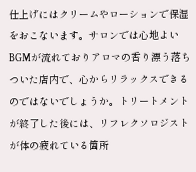仕上げにはクリームやローションで保湿をおこないます。サロンでは心地よいBGMが流れておりアロマの香り漂う落ちついた店内で、心からリラックスできるのではないでしょうか。トリートメントが終了した後には、リフレクソロジストが体の疲れている箇所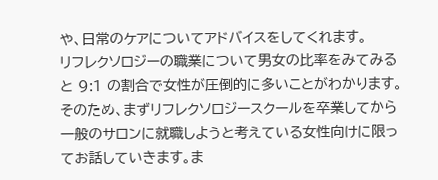や、日常のケアについてアドバイスをしてくれます。
リフレクソロジーの職業について男女の比率をみてみると 9:1 の割合で女性が圧倒的に多いことがわかります。そのため、まずリフレクソロジースクールを卒業してから一般のサロンに就職しようと考えている女性向けに限ってお話していきます。ま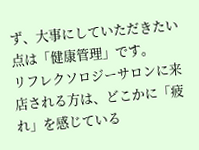ず、大事にしていただきたい点は「健康管理」です。
リフレクソロジーサロンに来店される方は、どこかに「疲れ」を感じている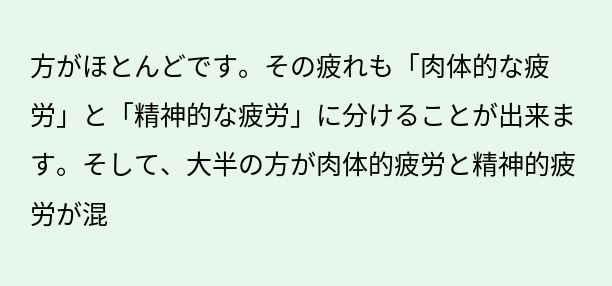方がほとんどです。その疲れも「肉体的な疲労」と「精神的な疲労」に分けることが出来ます。そして、大半の方が肉体的疲労と精神的疲労が混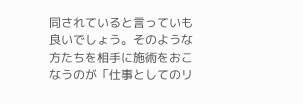同されていると言っていも良いでしょう。そのような方たちを相手に施術をおこなうのが「仕事としてのリ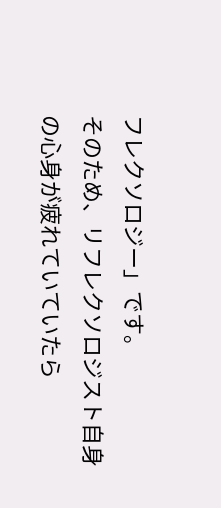フレクソロジー」です。
そのため、リフレクソロジスト自身の心身が疲れていていたら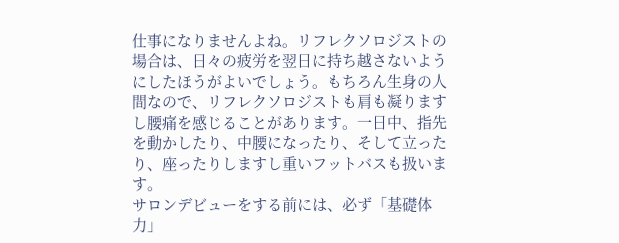仕事になりませんよね。リフレクソロジストの場合は、日々の疲労を翌日に持ち越さないようにしたほうがよいでしょう。もちろん生身の人間なので、リフレクソロジストも肩も凝りますし腰痛を感じることがあります。一日中、指先を動かしたり、中腰になったり、そして立ったり、座ったりしますし重いフットバスも扱います。
サロンデビューをする前には、必ず「基礎体力」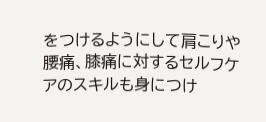をつけるようにして肩こりや腰痛、膝痛に対するセルフケアのスキルも身につけ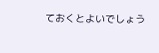ておくとよいでしょう